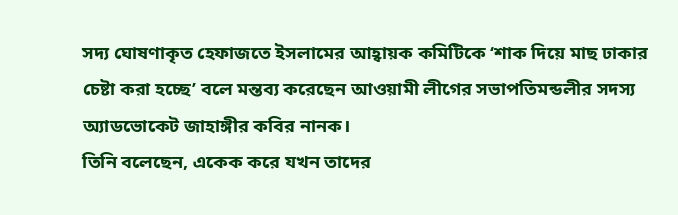সদ্য ঘোষণাকৃত হেফাজতে ইসলামের আহ্বায়ক কমিটিকে ‘শাক দিয়ে মাছ ঢাকার চেষ্টা করা হচ্ছে’ বলে মন্তব্য করেছেন আওয়ামী লীগের সভাপতিমন্ডলীর সদস্য অ্যাডভোকেট জাহাঙ্গীর কবির নানক।
তিনি বলেছেন, একেক করে যখন তাদের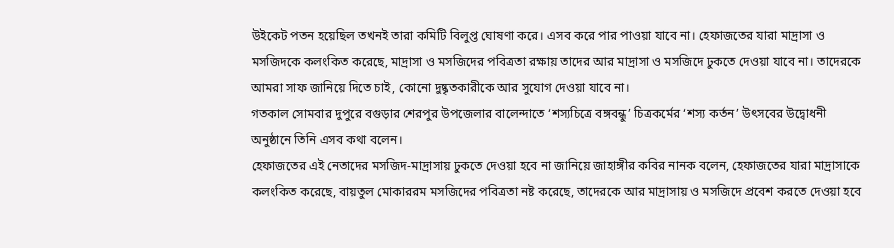উইকেট পতন হয়েছিল তখনই তারা কমিটি বিলুপ্ত ঘোষণা করে। এসব করে পার পাওয়া যাবে না। হেফাজতের যারা মাদ্রাসা ও মসজিদকে কলংকিত করেছে, মাদ্রাসা ও মসজিদের পবিত্রতা রক্ষায় তাদের আর মাদ্রাসা ও মসজিদে ঢুকতে দেওয়া যাবে না। তাদেরকে আমরা সাফ জানিয়ে দিতে চাই, কোনো দুষ্কৃতকারীকে আর সুযোগ দেওয়া যাবে না।
গতকাল সোমবার দুপুরে বগুড়ার শেরপুর উপজেলার বালেন্দাতে ‘শস্যচিত্রে বঙ্গবন্ধু’ চিত্রকর্মের ‘শস্য কর্তন’ উৎসবের উদ্বোধনী অনুষ্ঠানে তিনি এসব কথা বলেন।
হেফাজতের এই নেতাদের মসজিদ-মাদ্রাসায় ঢুকতে দেওয়া হবে না জানিয়ে জাহাঙ্গীর কবির নানক বলেন, হেফাজতের যারা মাদ্রাসাকে কলংকিত করেছে, বায়তুল মোকাররম মসজিদের পবিত্রতা নষ্ট করেছে, তাদেরকে আর মাদ্রাসায় ও মসজিদে প্রবেশ করতে দেওয়া হবে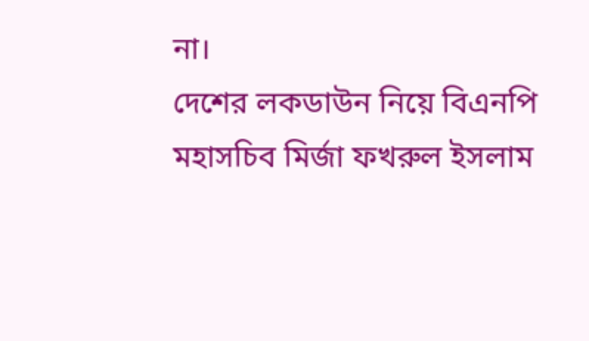না।
দেশের লকডাউন নিয়ে বিএনপি মহাসচিব মির্জা ফখরুল ইসলাম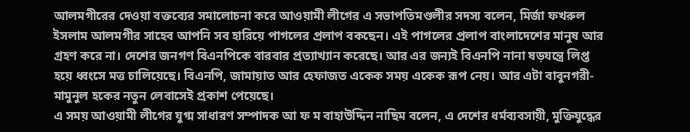আলমগীরের দেওয়া বক্তব্যের সমালোচনা করে আওয়ামী লীগের এ সভাপতিমণ্ডলীর সদস্য বলেন, মির্জা ফখরুল ইসলাম আলমগীর সাহেব আপনি সব হারিয়ে পাগলের প্রলাপ বকছেন। এই পাগলের প্রলাপ বাংলাদেশের মানুষ আর গ্রহণ করে না। দেশের জনগণ বিএনপিকে বারবার প্রত্যাখ্যান করেছে। আর এর জন্যই বিএনপি নানা ষড়যন্ত্রে লিপ্ত হয়ে ধ্বংসে মত্ত চালিয়েছে। বিএনপি, জামায়াত আর হেফাজত একেক সময় একেক রূপ নেয়। আর এটা বাবুনগরী-মামুনুল হকের নতুন লেবাসেই প্রকাশ পেয়েছে।
এ সময় আওয়ামী লীগের যুগ্ম সাধারণ সম্পাদক আ ফ ম বাহাউদ্দিন নাছিম বলেন, এ দেশের ধর্মব্যবসায়ী, মুক্তিযুদ্ধের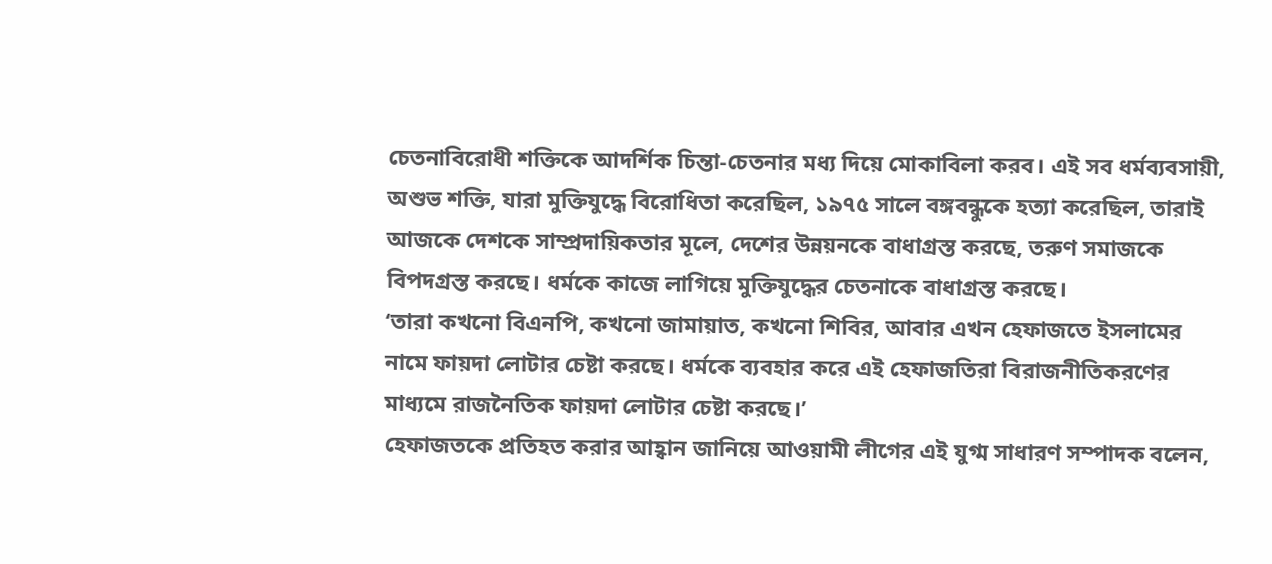চেতনাবিরোধী শক্তিকে আদর্শিক চিন্তা-চেতনার মধ্য দিয়ে মোকাবিলা করব। এই সব ধর্মব্যবসায়ী, অশুভ শক্তি, যারা মুক্তিযুদ্ধে বিরোধিতা করেছিল, ১৯৭৫ সালে বঙ্গবন্ধুকে হত্যা করেছিল, তারাই আজকে দেশকে সাম্প্রদায়িকতার মূলে, দেশের উন্নয়নকে বাধাগ্রস্ত করছে, তরুণ সমাজকে বিপদগ্রস্ত করছে। ধর্মকে কাজে লাগিয়ে মুক্তিযুদ্ধের চেতনাকে বাধাগ্রস্ত করছে।
‘তারা কখনো বিএনপি, কখনো জামায়াত, কখনো শিবির, আবার এখন হেফাজতে ইসলামের নামে ফায়দা লোটার চেষ্টা করছে। ধর্মকে ব্যবহার করে এই হেফাজতিরা বিরাজনীতিকরণের মাধ্যমে রাজনৈতিক ফায়দা লোটার চেষ্টা করছে।’
হেফাজতকে প্রতিহত করার আহ্বান জানিয়ে আওয়ামী লীগের এই যুগ্ম সাধারণ সম্পাদক বলেন,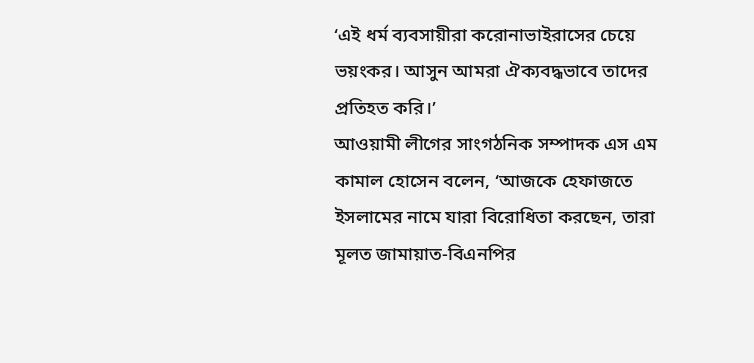‘এই ধর্ম ব্যবসায়ীরা করোনাভাইরাসের চেয়ে ভয়ংকর। আসুন আমরা ঐক্যবদ্ধভাবে তাদের প্রতিহত করি।’
আওয়ামী লীগের সাংগঠনিক সম্পাদক এস এম কামাল হোসেন বলেন, ‘আজকে হেফাজতে ইসলামের নামে যারা বিরোধিতা করছেন, তারা মূলত জামায়াত-বিএনপির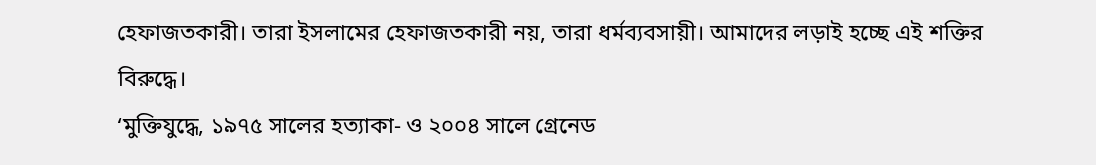হেফাজতকারী। তারা ইসলামের হেফাজতকারী নয়, তারা ধর্মব্যবসায়ী। আমাদের লড়াই হচ্ছে এই শক্তির বিরুদ্ধে।
‘মুক্তিযুদ্ধে, ১৯৭৫ সালের হত্যাকা- ও ২০০৪ সালে গ্রেনেড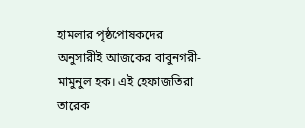হামলার পৃষ্ঠপোষকদের অনুসারীই আজকের বাবুনগরী-মামুনুল হক। এই হেফাজতিরা তারেক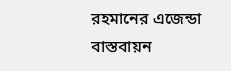রহমানের এজেন্ডা বাস্তবায়ন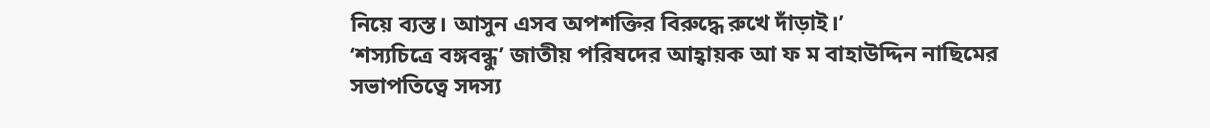নিয়ে ব্যস্ত। আসুন এসব অপশক্তির বিরুদ্ধে রুখে দাঁড়াই।’
‘শস্যচিত্রে বঙ্গবন্ধু’ জাতীয় পরিষদের আহ্বায়ক আ ফ ম বাহাউদ্দিন নাছিমের সভাপতিত্বে সদস্য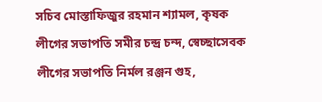সচিব মোস্তাফিজুর রহমান শ্যামল, কৃষক লীগের সভাপতি সমীর চন্দ্র চন্দ, স্বেচ্ছাসেবক লীগের সভাপতি নির্মল রঞ্জন গুহ,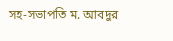সহ-সভাপতি ম. আবদুর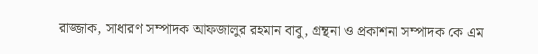রাজ্জাক, সাধারণ সম্পাদক আফজালুর রহমান বাবু, গ্রন্থনা ও প্রকাশনা সম্পাদক কে এম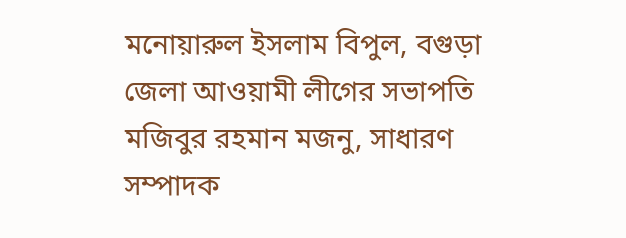মনোয়ারুল ইসলাম বিপুল, বগুড়া জেলা আওয়ামী লীগের সভাপতি মজিবুর রহমান মজনু, সাধারণ সম্পাদক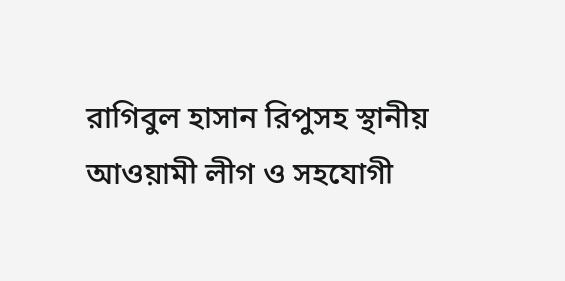রাগিবুল হাসান রিপুসহ স্থানীয় আওয়ামী লীগ ও সহযোগী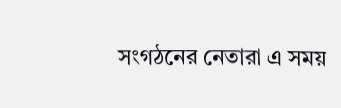সংগঠনের নেতারা এ সময়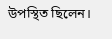উপস্থিত ছিলেন।